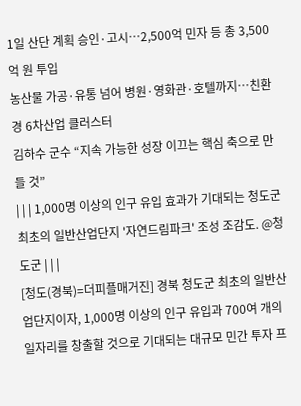1일 산단 계획 승인·고시…2,500억 민자 등 총 3,500억 원 투입
농산물 가공·유통 넘어 병원·영화관·호텔까지…친환경 6차산업 클러스터
김하수 군수 “지속 가능한 성장 이끄는 핵심 축으로 만들 것”
| | | 1,000명 이상의 인구 유입 효과가 기대되는 청도군 최초의 일반산업단지 '자연드림파크' 조성 조감도. @청도군 | | |
[청도(경북)=더피플매거진] 경북 청도군 최초의 일반산업단지이자, 1,000명 이상의 인구 유입과 700여 개의 일자리를 창출할 것으로 기대되는 대규모 민간 투자 프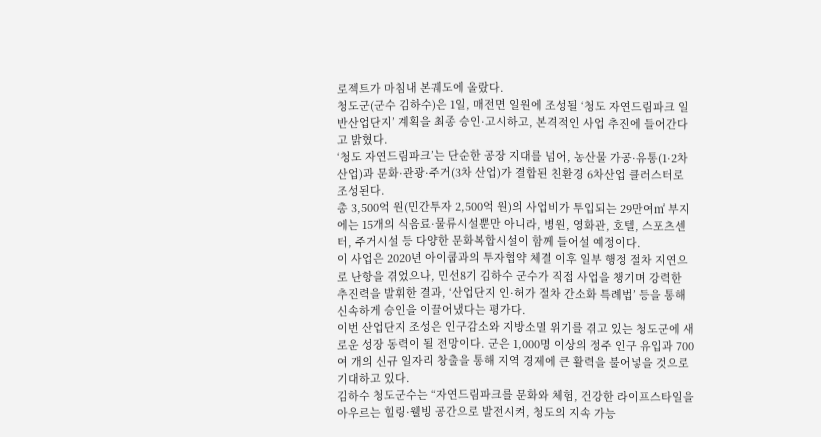로젝트가 마침내 본궤도에 올랐다.
청도군(군수 김하수)은 1일, 매전면 일원에 조성될 ‘청도 자연드림파크 일반산업단지’ 계획을 최종 승인·고시하고, 본격적인 사업 추진에 들어간다고 밝혔다.
‘청도 자연드림파크’는 단순한 공장 지대를 넘어, 농산물 가공·유통(1·2차 산업)과 문화·관광·주거(3차 산업)가 결합된 친환경 6차산업 클러스터로 조성된다.
총 3,500억 원(민간투자 2,500억 원)의 사업비가 투입되는 29만여㎡ 부지에는 15개의 식음료·물류시설뿐만 아니라, 병원, 영화관, 호텔, 스포츠센터, 주거시설 등 다양한 문화복합시설이 함께 들어설 예정이다.
이 사업은 2020년 아이쿱과의 투자협약 체결 이후 일부 행정 절차 지연으로 난항을 겪었으나, 민선8기 김하수 군수가 직접 사업을 챙기며 강력한 추진력을 발휘한 결과, ‘산업단지 인·허가 절차 간소화 특례법’ 등을 통해 신속하게 승인을 이끌어냈다는 평가다.
이번 산업단지 조성은 인구감소와 지방소멸 위기를 겪고 있는 청도군에 새로운 성장 동력이 될 전망이다. 군은 1,000명 이상의 정주 인구 유입과 700여 개의 신규 일자리 창출을 통해 지역 경제에 큰 활력을 불어넣을 것으로 기대하고 있다.
김하수 청도군수는 “자연드림파크를 문화와 체험, 건강한 라이프스타일을 아우르는 힐링·웰빙 공간으로 발전시켜, 청도의 지속 가능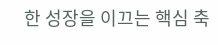한 성장을 이끄는 핵심 축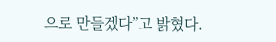으로 만들겠다”고 밝혔다.